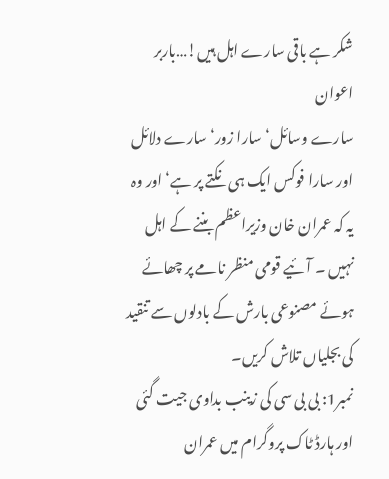شکر ہے باقی سارے اہل ہیں!…باربر اعوان
سارے وسائل‘ سارا زور‘ سارے دلائل اور سارا فوکس ایک ہی نکتے پر ہے‘ اور وہ یہ کہ عمران خان وزیراعظم بننے کے اہل نہیں ۔ آئیے قومی منظر نامے پر چھائے ہوئے مصنوعی بارش کے بادلوں سے تنقید کی بجلیاں تلاش کریں۔
نمبر1: بی بی سی کی زینب بداوی جیت گئی اور ہارڈ ٹاک پروگرام میں عمران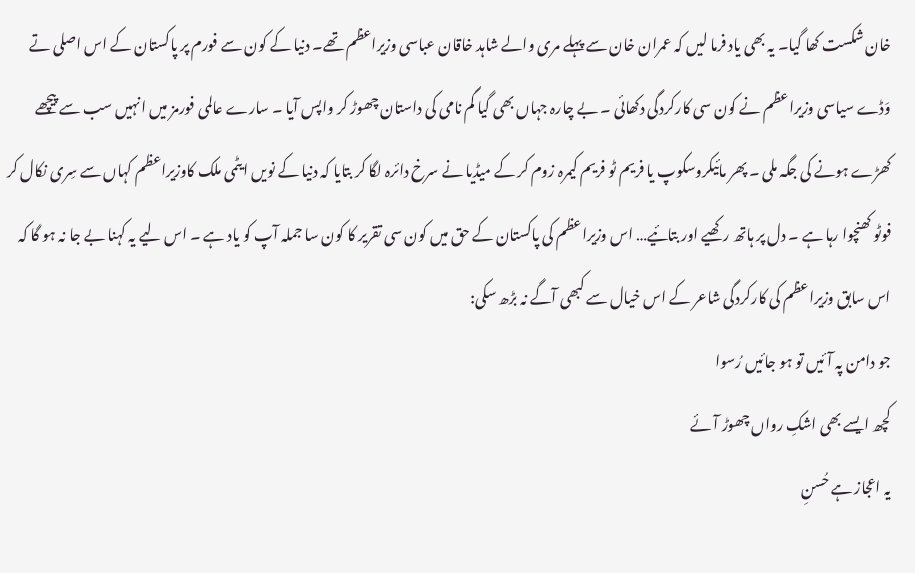خان شکست کھا گیا۔ یہ بھی یاد فرما لیں کہ عمران خان سے پہلے مری والے شاہد خاقان عباسی وزیراعظم تھے۔ دنیا کے کون سے فورم پر پاکستان کے اس اصلی تے وَڈے سیاسی وزیراعظم نے کون سی کارکردگی دکھائی ۔ بے چارہ جہاں بھی گیا گم نامی کی داستان چھوڑ کر واپس آیا ۔ سارے عالمی فورمز میں انہیں سب سے پیچھے کھڑے ہونے کی جگہ ملی ۔ پھر مائیکروسکوپ یا فریم ٹو فریم کیمرہ زوم کر کے میڈیا نے سرخ دائرہ لگا کر بتایا کہ دنیا کے نویں ایٹمی ملک کاوزیراعظم کہاں سے سِری نکال کر فوٹو کھنچوا رہا ہے ۔ دل پر ہاتھ رکھیے اور بتائیے… اس وزیراعظم کی پاکستان کے حق میں کون سی تقریر کا کون سا جملہ آپ کو یاد ہے ۔ اس لیے یہ کہنا بے جا نہ ہو گا کہ اس سابق وزیراعظم کی کارکردگی شاعر کے اس خیال سے کبھی آگے نہ بڑھ سکی:
جو دامن پہ آئیں تو ہو جائیں رُسوا
کچھ ایسے بھی اشکِ رواں چھوڑ آئے
یہ اعجاز ہے حُسنِ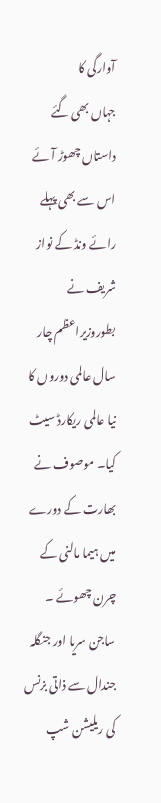آوارگی کا
جہاں بھی گئے داستاں چھوڑ آئے
اس سے بھی پہلے رائے ونڈ کے نواز شریف نے بطوروزیراعظم چار سال عالمی دوروں کا نیا عالمی ریکارڈ سیٹ کیا۔ موصوف نے بھارت کے دورے میں ہیما مالنی کے چرن چھوئے ۔ ساجن سریا اور جنگلہ جندال سے ذاتی بزنس کی ریلیشن شپ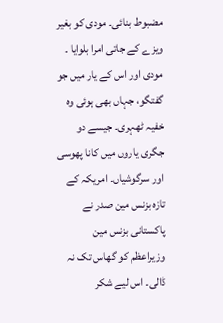مضبوط بنائی۔ مودی کو بغیر ویزے کے جاتی امرا بلوایا ۔ مودی اور اس کے یار میں جو گفتگو، جہاں بھی ہوئی وہ خفیہ ٹھہری۔ جیسے دو جگری یاروں میں کانا پھوسی اور سرگوشیاں۔ امریکہ کے تازہ بزنس مین صدر نے پاکستانی بزنس مین وزیراعظم کو گھاس تک نہ ڈالی۔ اس لیے شکر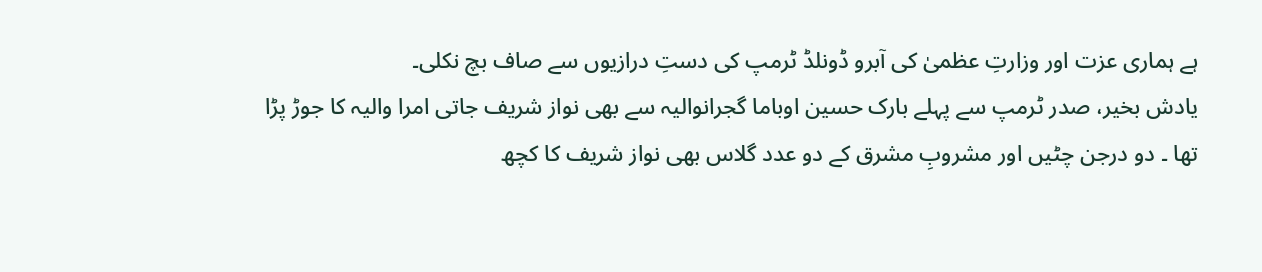ہے ہماری عزت اور وزارتِ عظمیٰ کی آبرو ڈونلڈ ٹرمپ کی دستِ درازیوں سے صاف بچ نکلی۔
یادش بخیر، صدر ٹرمپ سے پہلے بارک حسین اوباما گجرانوالیہ سے بھی نواز شریف جاتی امرا والیہ کا جوڑ پڑا تھا ۔ دو درجن چٹیں اور مشروبِ مشرق کے دو عدد گلاس بھی نواز شریف کا کچھ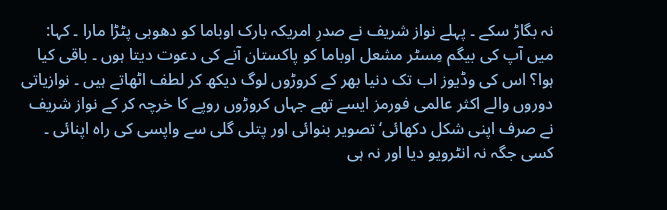نہ بگاڑ سکے ۔ پہلے نواز شریف نے صدرِ امریکہ بارک اوباما کو دھوبی پٹڑا مارا ۔ کہا: میں آپ کی بیگم مِسٹر مشعل اوباما کو پاکستان آنے کی دعوت دیتا ہوں ۔ باقی کیا ہوا؟ اس کی وڈیوز اب تک دنیا بھر کے کروڑوں لوگ دیکھ کر لطف اٹھاتے ہیں ۔ نوازیاتی دوروں والے اکثر عالمی فورمز ایسے تھے جہاں کروڑوں روپے کا خرچہ کر کے نواز شریف نے صرف اپنی شکل دکھائی‘ تصویر بنوائی اور پتلی گلی سے واپسی کی راہ اپنائی ۔ کسی جگہ نہ انٹرویو دیا اور نہ ہی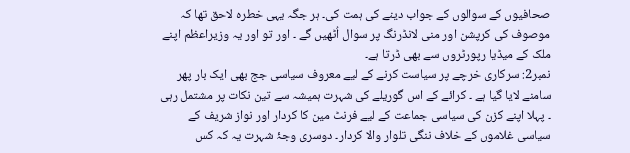صحافیوں کے سوالوں کے جواب دینے کی ہمت کی۔ ہر جگہ یہی خطرہ لاحق تھا کہ موصوف کی کرپشن اور منی لانڈرنگ پر سوال اُٹھیں گے ۔ اور تو اور یہ وزیراعظم اپنے ملک کے میڈیا رپورٹروں سے بھی ڈرتا ہے۔
نمبر2: سرکاری خرچے پر سیاست کرنے کے لیے معروف سیاسی جج بھی ایک بار پھر سامنے لایا گیا ہے ۔ کرائے کے اس گوریلے کی شہرت ہمیشہ سے تین نکات پر مشتمل رہی ۔ پہلا اپنے کزن کی سیاسی جماعت کے لیے فرنٹ مین کا کردار اور نواز شریف کے سیاسی غلاموں کے خلاف ننگی تلوار والا کردار۔ دوسری وجۂ شہرت یہ کہ کس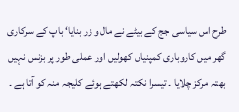طرح اس سیاسی جج کے بیٹے نے مال و زر بنایا‘ باپ کے سرکاری گھر میں کاروباری کمپنیاں کھولیں اور عملی طور پر بزنس نہیں بھتہ مرکز چلایا ۔ تیسرا نکتہ لکھتے ہوئے کلیجہ منہ کو آتا ہے ۔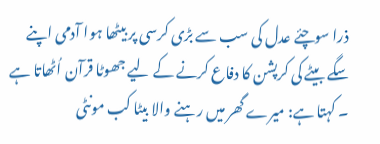ذرا سوچئے عدل کی سب سے بڑی کرسی پر بیٹھا ہوا آدمی اپنے سگے بیٹے کی کرپشن کا دفاع کرنے کے لیے جھوٹا قرآن اُٹھاتا ہے ۔ کہتا ہے: میرے گھر میں رہنے والا بیٹا کب مونٹی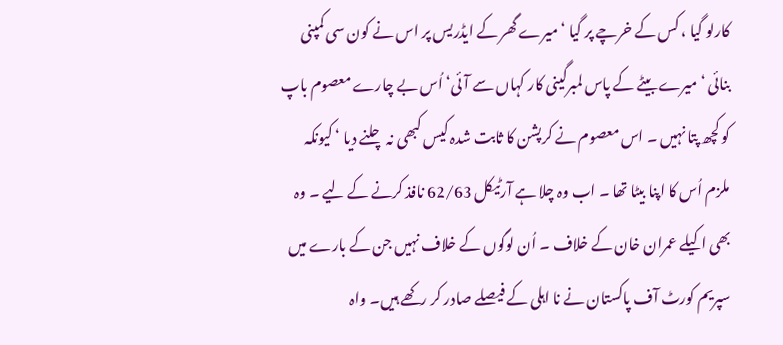کارلو گیا ، کس کے خرچے پر گیا ‘ میرے گھر کے ایڈریس پر اس نے کون سی کمپنی بنائی ‘ میرے بیٹے کے پاس لمبرگینی کار کہاں سے آئی‘ اُس بے چارے معصوم باپ کو کچھ پتا نہیں ۔ اس معصوم نے کرپشن کا ثابت شدہ کیس کبھی نہ چلنے دیا ‘ کیونکہ ملزم اُس کا اپنا بیٹا تھا ۔ اب وہ چلا ہے آرٹیکل 62/63 نافذ کرنے کے لیے ۔ وہ بھی اکیلے عمران خان کے خلاف ۔ اُن لوگوں کے خلاف نہیں جن کے بارے میں سپریم کورٹ آف پاکستان نے نا اہلی کے فیصلے صادر کر رکھے ہیں۔ واہ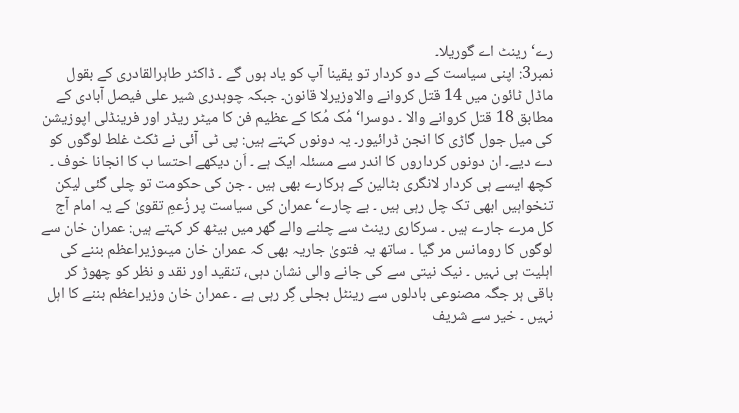رے‘ رینٹ اے گوریلا۔
نمبر3: اپنی سیاست کے دو کردار تو یقینا آپ کو یاد ہوں گے ۔ ڈاکٹر طاہرالقادری کے بقول ماڈل ٹائون میں 14 قتل کروانے والاوزیرلا قانون۔ جبکہ چوہدری شیر علی فیصل آبادی کے مطابق 18 قتل کروانے والا ۔ دوسرا‘ مُک مُکا کے عظیم فن کا میٹر ریڈر اور فرینڈلی اپوزیشن کی میل جول گاڑی کا انجن ڈرائیور۔ یہ دونوں کہتے ہیں: پی ٹی آئی نے ٹکٹ غلط لوگوں کو دے دیے۔ ان دونوں کرداروں کا اندر سے مسئلہ ایک ہے ۔ اَن دیکھے احتسا ب کا انجانا خوف ۔ کچھ ایسے ہی کردار لانگری بٹالین کے ہرکارے بھی ہیں ۔ جن کی حکومت تو چلی گئی لیکن تنخواہیں ابھی تک چل رہی ہیں ۔ بے چارے‘ عمران کی سیاست پر زُعمِ تقویٰ کے یہ امام آج کل مرے جارے ہیں ۔ سرکاری رینٹ سے چلنے والے گھر میں بیٹھ کر کہتے ہیں: عمران خان سے لوگوں کا رومانس مر گیا ۔ ساتھ یہ فتویٰ جاریہ بھی کہ عمران خان میںوزیراعظم بننے کی اہلیت ہی نہیں ۔ نیک نیتی سے کی جانے والی نشان دہی، تنقید اور نقد و نظر کو چھوڑ کر باقی ہر جگہ مصنوعی بادلوں سے رینٹل بجلی گِر رہی ہے ۔ عمران خان وزیراعظم بننے کا اہل نہیں ۔ خیر سے شریف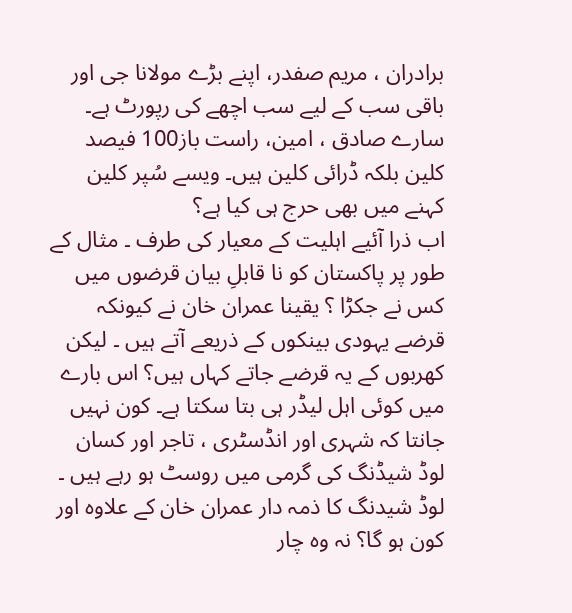برادران ، مریم صفدر، اپنے بڑے مولانا جی اور باقی سب کے لیے سب اچھے کی رپورٹ ہے۔ سارے صادق ، امین، راست باز100 فیصد کلین بلکہ ڈرائی کلین ہیں۔ ویسے سُپر کلین کہنے میں بھی حرج ہی کیا ہے؟
اب ذرا آئیے اہلیت کے معیار کی طرف ۔ مثال کے طور پر پاکستان کو نا قابلِ بیان قرضوں میں کس نے جکڑا ؟ یقینا عمران خان نے کیونکہ قرضے یہودی بینکوں کے ذریعے آتے ہیں ۔ لیکن کھربوں کے یہ قرضے جاتے کہاں ہیں؟ اس بارے میں کوئی اہل لیڈر ہی بتا سکتا ہے۔ کون نہیں جانتا کہ شہری اور انڈسٹری ، تاجر اور کسان لوڈ شیڈنگ کی گرمی میں روسٹ ہو رہے ہیں ۔ لوڈ شیدنگ کا ذمہ دار عمران خان کے علاوہ اور کون ہو گا؟ نہ وہ چار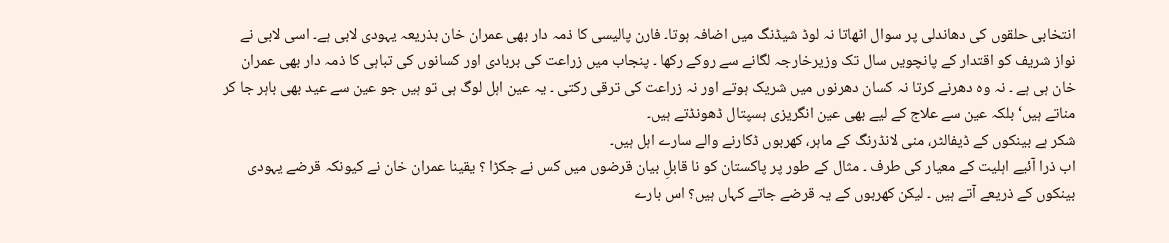انتخابی حلقوں کی دھاندلی پر سوال اٹھاتا نہ لوڈ شیڈنگ میں اضافہ ہوتا۔ فارن پالیسی کا ذمہ دار بھی عمران خان بذریعہ یہودی لابی ہے۔ اسی لابی نے نواز شریف کو اقتدار کے پانچویں سال تک وزیرخارجہ لگانے سے روکے رکھا ۔ پنجاب میں زراعت کی بربادی اور کسانوں کی تباہی کا ذمہ دار بھی عمران خان ہی ہے ۔ نہ وہ دھرنے کرتا نہ کسان دھرنوں میں شریک ہوتے اور نہ زراعت کی ترقی رکتی ۔ یہ عین اہل لوگ ہی تو ہیں جو عین سے عید بھی باہر جا کر مناتے ہیں‘ بلکہ عین سے علاج کے لیے بھی عین انگریزی ہسپتال ڈھونڈتے ہیں۔
شکر ہے بینکوں کے ڈیفالٹر، منی لانڈرنگ کے ماہر، کھربوں ڈکارنے والے سارے اہل ہیں۔
اب ذرا آئیے اہلیت کے معیار کی طرف ۔ مثال کے طور پر پاکستان کو نا قابلِ بیان قرضوں میں کس نے جکڑا ؟ یقینا عمران خان نے کیونکہ قرضے یہودی بینکوں کے ذریعے آتے ہیں ۔ لیکن کھربوں کے یہ قرضے جاتے کہاں ہیں؟ اس بارے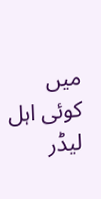میں کوئی اہل لیڈر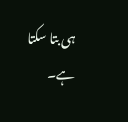ہی بتا سکتا ہے۔